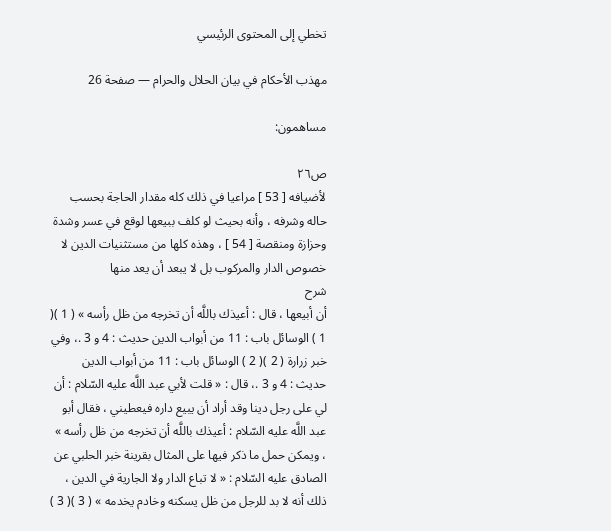تخطي إلى المحتوى الرئيسي

مهذب الأحكام في بيان الحلال والحرام — صفحة 26

مساهمون:

ص٢٦
لأضيافه [ 53 ] مراعيا في ذلك كله مقدار الحاجة بحسب حاله وشرفه ، وأنه بحيث لو كلف ببيعها لوقع في عسر وشدة وحزازة ومنقصة [ 54 ] ، وهذه كلها من مستثنيات الدين لا خصوص الدار والمركوب بل لا يبعد أن يعد منها
شرح
أن أبيعها ، قال : أعيذك باللَّه أن تخرجه من ظل رأسه » ( 1 )( 1 ) الوسائل باب : 11 من أبواب الدين حديث : 4 و 3 .، وفي خبر زرارة ( 2 )( 2 ) الوسائل باب : 11 من أبواب الدين حديث : 4 و 3 .، قال : « قلت لأبي عبد اللَّه عليه السّلام : أن لي على رجل دينا وقد أراد أن يبيع داره فيعطيني ، فقال أبو عبد اللَّه عليه السّلام : أعيذك باللَّه أن تخرجه من ظل رأسه » ، ويمكن حمل ما ذكر فيها على المثال بقرينة خبر الحلبي عن الصادق عليه السّلام : « لا تباع الدار ولا الجارية في الدين ، ذلك أنه لا بد للرجل من ظل يسكنه وخادم يخدمه » ( 3 )( 3 )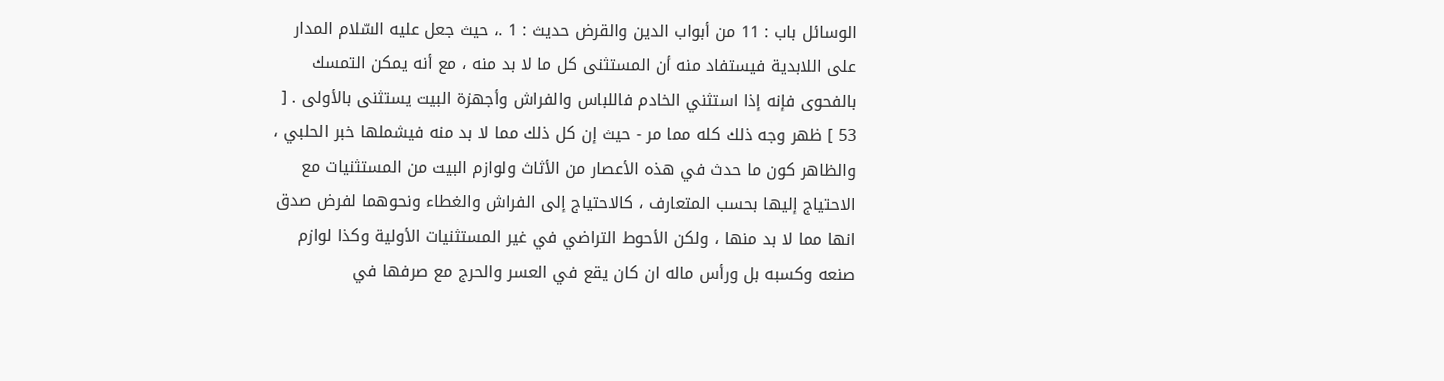الوسائل باب : 11 من أبواب الدين والقرض حديث : 1 .، حيث جعل عليه السّلام المدار على اللابدية فيستفاد منه أن المستثنى كل ما لا بد منه ، مع أنه يمكن التمسك بالفحوى فإنه إذا استثني الخادم فاللباس والفراش وأجهزة البيت يستثنى بالأولى . [ 53 ] ظهر وجه ذلك كله مما مر - حيث إن كل ذلك مما لا بد منه فيشملها خبر الحلبي ، والظاهر كون ما حدث في هذه الأعصار من الأثاث ولوازم البيت من المستثنيات مع الاحتياج إليها بحسب المتعارف ، كالاحتياج إلى الفراش والغطاء ونحوهما لفرض صدق انها مما لا بد منها ، ولكن الأحوط التراضي في غير المستثنيات الأولية وكذا لوازم صنعه وكسبه بل ورأس ماله ان كان يقع في العسر والحرج مع صرفها في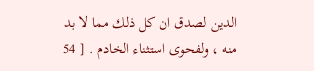الدين لصدق ان كل ذلك مما لا بد منه ، ولفحوى استثناء الخادم . [ 54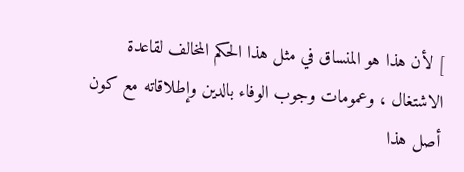] لأن هذا هو المنساق في مثل هذا الحكم المخالف لقاعدة الاشتغال ، وعمومات وجوب الوفاء بالدين وإطلاقاته مع كون أصل هذا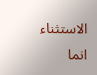الاستثناء انما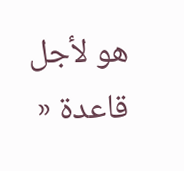هو لأجل قاعدة «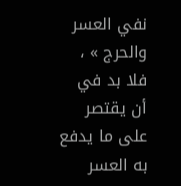نفي العسر والحرج » ، فلا بد في أن يقتصر على ما يدفع به العسر